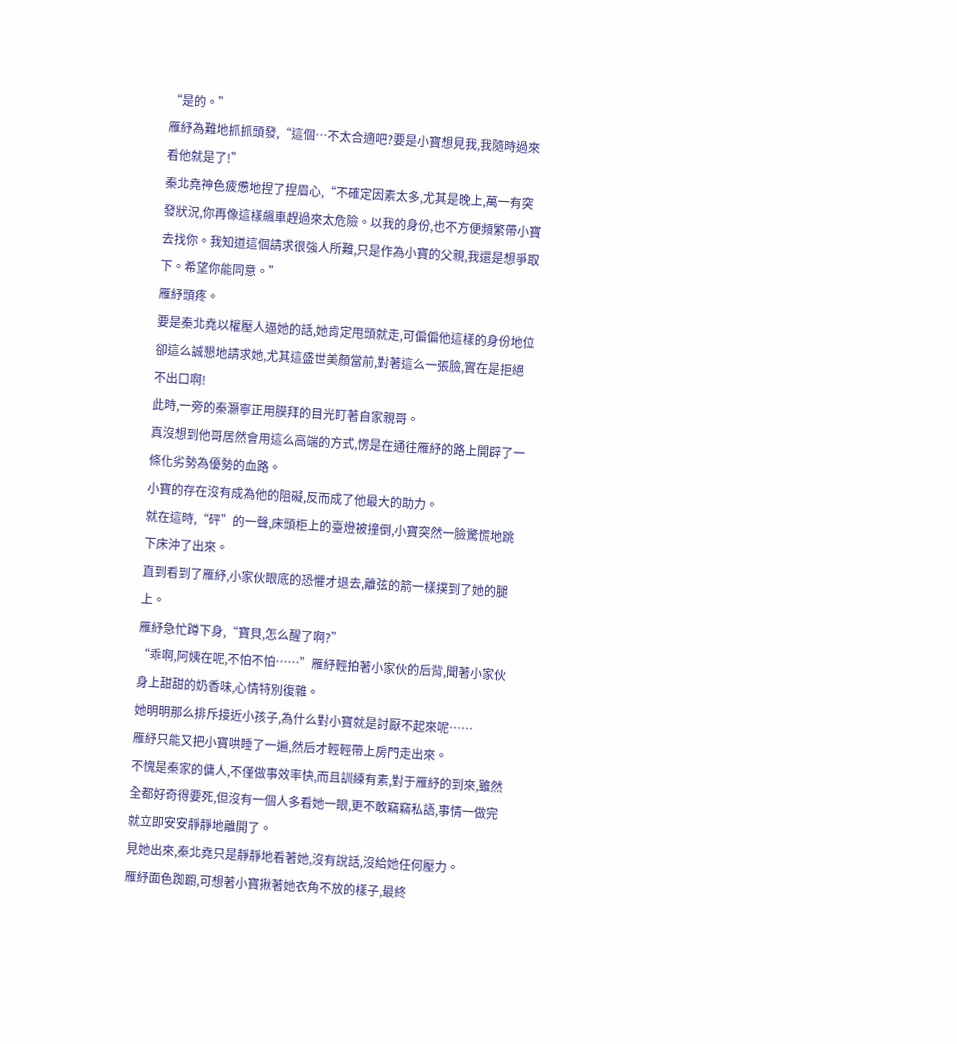“是的。”
雁紓為難地抓抓頭發,“這個…不太合適吧?要是小寶想見我,我隨時過來看他就是了!”
秦北堯神色疲憊地捏了捏眉心,“不確定因素太多,尤其是晚上,萬一有突發狀況,你再像這樣飆車趕過來太危險。以我的身份,也不方便頻繁帶小寶去找你。我知道這個請求很強人所難,只是作為小寶的父親,我還是想爭取下。希望你能同意。”
雁紓頭疼。
要是秦北堯以權壓人逼她的話,她肯定甩頭就走,可偏偏他這樣的身份地位卻這么誠懇地請求她,尤其這盛世美顏當前,對著這么一張臉,實在是拒絕不出口啊!
此時,一旁的秦灝寧正用膜拜的目光盯著自家親哥。
真沒想到他哥居然會用這么高端的方式,愣是在通往雁紓的路上開辟了一條化劣勢為優勢的血路。
小寶的存在沒有成為他的阻礙,反而成了他最大的助力。
就在這時,“砰”的一聲,床頭柜上的臺燈被撞倒,小寶突然一臉驚慌地跳下床沖了出來。
直到看到了雁紓,小家伙眼底的恐懼才退去,離弦的箭一樣撲到了她的腿上。
雁紓急忙蹲下身,“寶貝,怎么醒了啊?”
“乖啊,阿姨在呢,不怕不怕……”雁紓輕拍著小家伙的后背,聞著小家伙身上甜甜的奶香味,心情特別復雜。
她明明那么排斥接近小孩子,為什么對小寶就是討厭不起來呢……
雁紓只能又把小寶哄睡了一遍,然后才輕輕帶上房門走出來。
不愧是秦家的傭人,不僅做事效率快,而且訓練有素,對于雁紓的到來,雖然全都好奇得要死,但沒有一個人多看她一眼,更不敢竊竊私語,事情一做完就立即安安靜靜地離開了。
見她出來,秦北堯只是靜靜地看著她,沒有說話,沒給她任何壓力。
雁紓面色踟躕,可想著小寶揪著她衣角不放的樣子,最終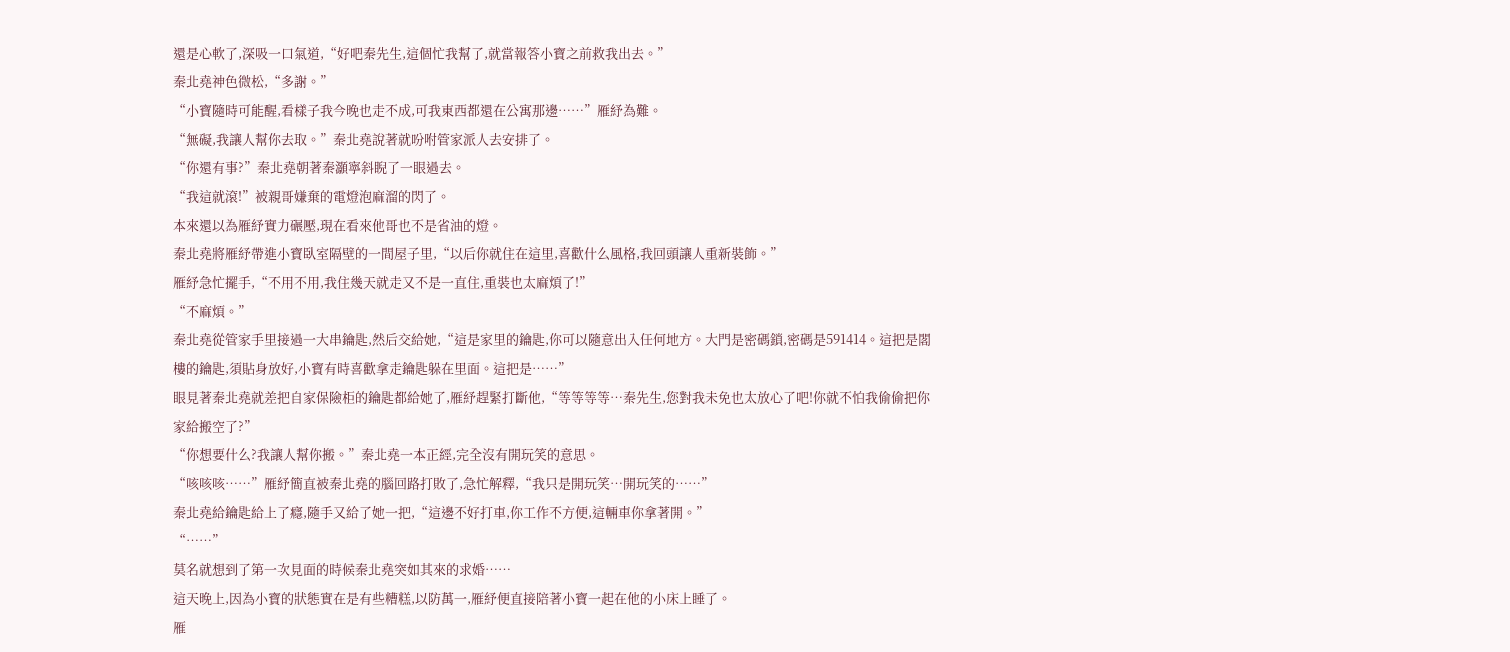還是心軟了,深吸一口氣道,“好吧秦先生,這個忙我幫了,就當報答小寶之前救我出去。”
秦北堯神色微松,“多謝。”
“小寶隨時可能醒,看樣子我今晚也走不成,可我東西都還在公寓那邊……”雁紓為難。
“無礙,我讓人幫你去取。”秦北堯說著就吩咐管家派人去安排了。
“你還有事?”秦北堯朝著秦灝寧斜睨了一眼過去。
“我這就滾!”被親哥嫌棄的電燈泡麻溜的閃了。
本來還以為雁紓實力碾壓,現在看來他哥也不是省油的燈。
秦北堯將雁紓帶進小寶臥室隔壁的一間屋子里,“以后你就住在這里,喜歡什么風格,我回頭讓人重新裝飾。”
雁紓急忙擺手,“不用不用,我住幾天就走又不是一直住,重裝也太麻煩了!”
“不麻煩。”
秦北堯從管家手里接過一大串鑰匙,然后交給她,“這是家里的鑰匙,你可以隨意出入任何地方。大門是密碼鎖,密碼是591414。這把是閣樓的鑰匙,須貼身放好,小寶有時喜歡拿走鑰匙躲在里面。這把是……”
眼見著秦北堯就差把自家保險柜的鑰匙都給她了,雁紓趕緊打斷他,“等等等等…秦先生,您對我未免也太放心了吧!你就不怕我偷偷把你家給搬空了?”
“你想要什么?我讓人幫你搬。”秦北堯一本正經,完全沒有開玩笑的意思。
“咳咳咳……”雁紓簡直被秦北堯的腦回路打敗了,急忙解釋,“我只是開玩笑…開玩笑的……”
秦北堯給鑰匙給上了癮,隨手又給了她一把,“這邊不好打車,你工作不方便,這輛車你拿著開。”
“……”
莫名就想到了第一次見面的時候秦北堯突如其來的求婚……
這天晚上,因為小寶的狀態實在是有些糟糕,以防萬一,雁紓便直接陪著小寶一起在他的小床上睡了。
雁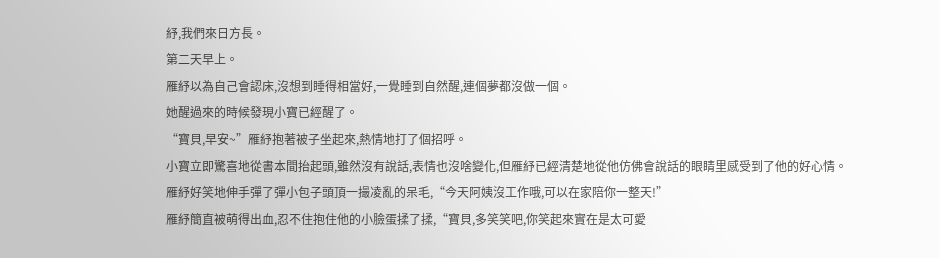紓,我們來日方長。
第二天早上。
雁紓以為自己會認床,沒想到睡得相當好,一覺睡到自然醒,連個夢都沒做一個。
她醒過來的時候發現小寶已經醒了。
“寶貝,早安~”雁紓抱著被子坐起來,熱情地打了個招呼。
小寶立即驚喜地從書本間抬起頭,雖然沒有說話,表情也沒啥變化,但雁紓已經清楚地從他仿佛會說話的眼睛里感受到了他的好心情。
雁紓好笑地伸手彈了彈小包子頭頂一撮凌亂的呆毛,“今天阿姨沒工作哦,可以在家陪你一整天!”
雁紓簡直被萌得出血,忍不住抱住他的小臉蛋揉了揉,“寶貝,多笑笑吧,你笑起來實在是太可愛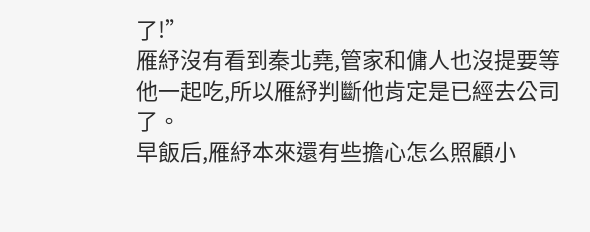了!”
雁紓沒有看到秦北堯,管家和傭人也沒提要等他一起吃,所以雁紓判斷他肯定是已經去公司了。
早飯后,雁紓本來還有些擔心怎么照顧小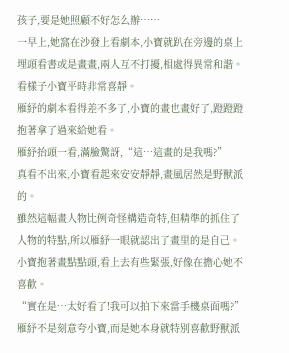孩子,要是她照顧不好怎么辦……
一早上,她窩在沙發上看劇本,小寶就趴在旁邊的桌上埋頭看書或是畫畫,兩人互不打擾,相處得異常和諧。
看樣子小寶平時非常喜靜。
雁紓的劇本看得差不多了,小寶的畫也畫好了,蹬蹬蹬抱著拿了過來給她看。
雁紓抬頭一看,滿臉驚訝,“這…這畫的是我嗎?”
真看不出來,小寶看起來安安靜靜,畫風居然是野獸派的。
雖然這幅畫人物比例奇怪構造奇特,但精準的抓住了人物的特點,所以雁紓一眼就認出了畫里的是自己。
小寶抱著畫點點頭,看上去有些緊張,好像在擔心她不喜歡。
“實在是…太好看了!我可以拍下來當手機桌面嗎?”雁紓不是刻意夸小寶,而是她本身就特別喜歡野獸派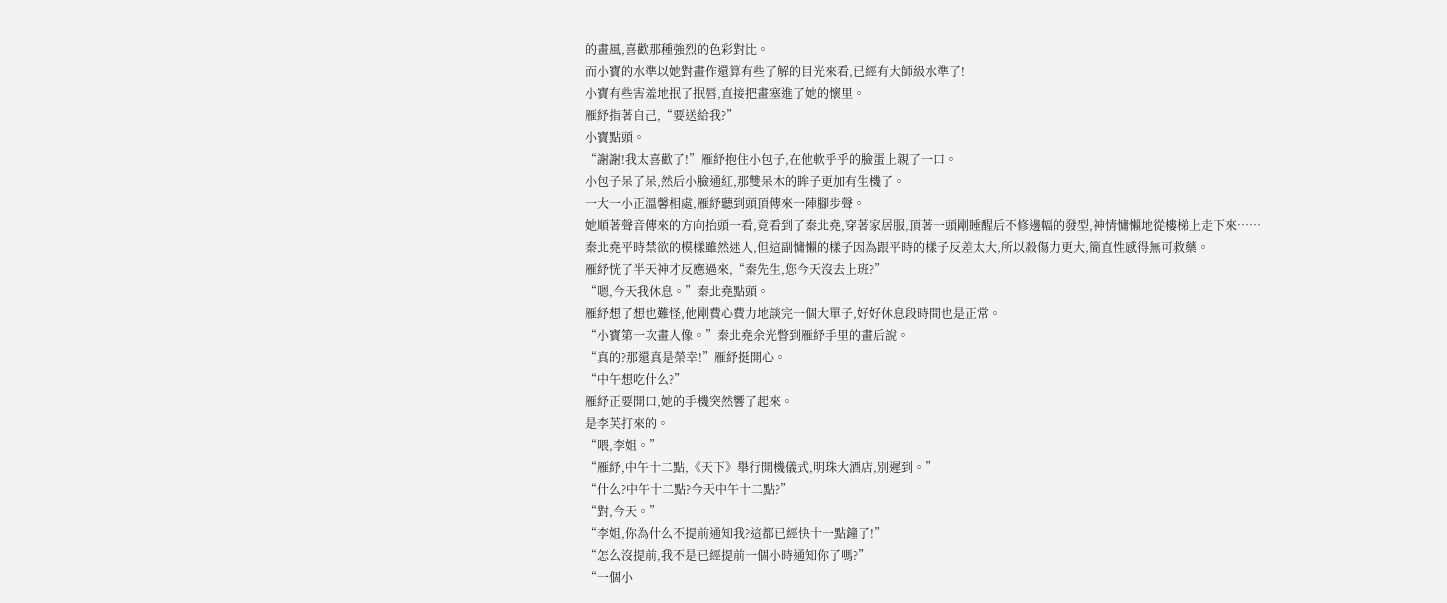的畫風,喜歡那種強烈的色彩對比。
而小寶的水準以她對畫作還算有些了解的目光來看,已經有大師級水準了!
小寶有些害羞地抿了抿唇,直接把畫塞進了她的懷里。
雁紓指著自己,“要送給我?”
小寶點頭。
“謝謝!我太喜歡了!”雁紓抱住小包子,在他軟乎乎的臉蛋上親了一口。
小包子呆了呆,然后小臉通紅,那雙呆木的眸子更加有生機了。
一大一小正溫馨相處,雁紓聽到頭頂傳來一陣腳步聲。
她順著聲音傳來的方向抬頭一看,竟看到了秦北堯,穿著家居服,頂著一頭剛睡醒后不修邊幅的發型,神情慵懶地從樓梯上走下來……
秦北堯平時禁欲的模樣雖然迷人,但這副慵懶的樣子因為跟平時的樣子反差太大,所以殺傷力更大,簡直性感得無可救藥。
雁紓恍了半天神才反應過來,“秦先生,您今天沒去上班?”
“嗯,今天我休息。”秦北堯點頭。
雁紓想了想也難怪,他剛費心費力地談完一個大單子,好好休息段時間也是正常。
“小寶第一次畫人像。”秦北堯余光瞥到雁紓手里的畫后說。
“真的?那還真是榮幸!”雁紓挺開心。
“中午想吃什么?”
雁紓正要開口,她的手機突然響了起來。
是李芙打來的。
“喂,李姐。”
“雁紓,中午十二點,《天下》舉行開機儀式,明珠大酒店,別遲到。”
“什么?中午十二點?今天中午十二點?”
“對,今天。”
“李姐,你為什么不提前通知我?這都已經快十一點鐘了!”
“怎么沒提前,我不是已經提前一個小時通知你了嗎?”
“一個小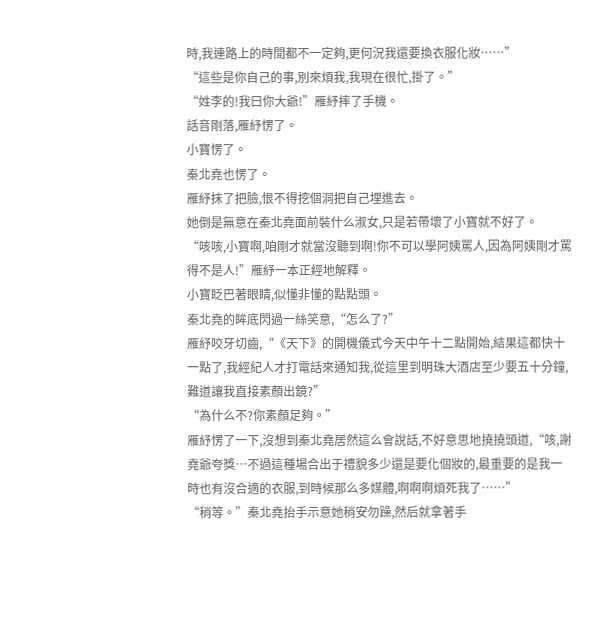時,我連路上的時間都不一定夠,更何況我還要換衣服化妝……”
“這些是你自己的事,別來煩我,我現在很忙,掛了。”
“姓李的!我曰你大爺!”雁紓摔了手機。
話音剛落,雁紓愣了。
小寶愣了。
秦北堯也愣了。
雁紓抹了把臉,恨不得挖個洞把自己埋進去。
她倒是無意在秦北堯面前裝什么淑女,只是若帶壞了小寶就不好了。
“咳咳,小寶啊,咱剛才就當沒聽到啊!你不可以學阿姨罵人,因為阿姨剛才罵得不是人!”雁紓一本正經地解釋。
小寶眨巴著眼睛,似懂非懂的點點頭。
秦北堯的眸底閃過一絲笑意,“怎么了?”
雁紓咬牙切齒,“《天下》的開機儀式今天中午十二點開始,結果這都快十一點了,我經紀人才打電話來通知我,從這里到明珠大酒店至少要五十分鐘,難道讓我直接素顏出鏡?”
“為什么不?你素顏足夠。”
雁紓愣了一下,沒想到秦北堯居然這么會說話,不好意思地撓撓頭道,“咳,謝堯爺夸獎…不過這種場合出于禮貌多少還是要化個妝的,最重要的是我一時也有沒合適的衣服,到時候那么多媒體,啊啊啊煩死我了……”
“稍等。”秦北堯抬手示意她稍安勿躁,然后就拿著手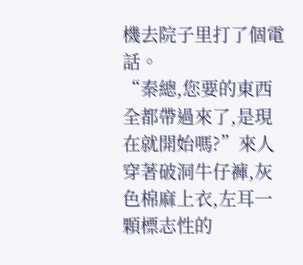機去院子里打了個電話。
“秦總,您要的東西全都帶過來了,是現在就開始嗎?”來人穿著破洞牛仔褲,灰色棉麻上衣,左耳一顆標志性的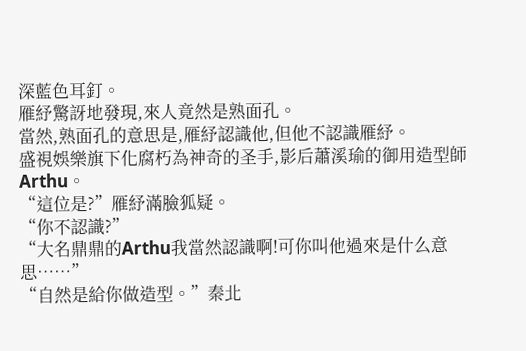深藍色耳釘。
雁紓驚訝地發現,來人竟然是熟面孔。
當然,熟面孔的意思是,雁紓認識他,但他不認識雁紓。
盛視娛樂旗下化腐朽為神奇的圣手,影后蕭溪瑜的御用造型師Arthu。
“這位是?”雁紓滿臉狐疑。
“你不認識?”
“大名鼎鼎的Arthu我當然認識啊!可你叫他過來是什么意思……”
“自然是給你做造型。”秦北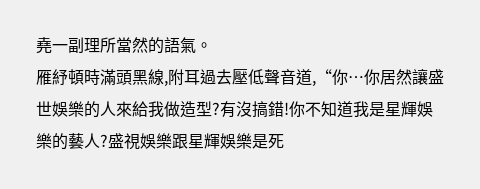堯一副理所當然的語氣。
雁紓頓時滿頭黑線,附耳過去壓低聲音道,“你…你居然讓盛世娛樂的人來給我做造型?有沒搞錯!你不知道我是星輝娛樂的藝人?盛視娛樂跟星輝娛樂是死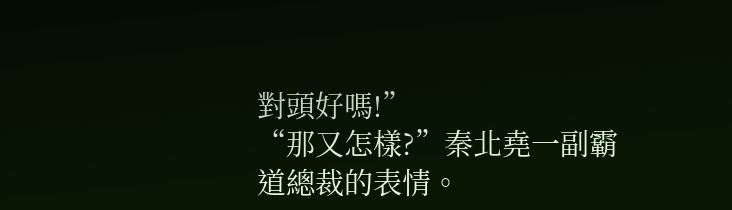對頭好嗎!”
“那又怎樣?”秦北堯一副霸道總裁的表情。